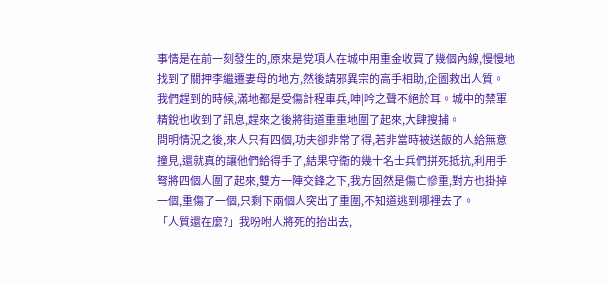事情是在前一刻發生的,原來是党項人在城中用重金收買了幾個內線,慢慢地找到了關押李繼遷妻母的地方,然後請邪異宗的高手相助,企圖救出人質。
我們趕到的時候,滿地都是受傷計程車兵,呻|吟之聲不絕於耳。城中的禁軍精銳也收到了訊息,趕來之後將街道重重地圍了起來,大肆搜捕。
問明情況之後,來人只有四個,功夫卻非常了得,若非當時被送飯的人給無意撞見,還就真的讓他們給得手了,結果守衞的幾十名士兵們拼死抵抗,利用手弩將四個人圍了起來,雙方一陣交鋒之下,我方固然是傷亡慘重,對方也掛掉一個,重傷了一個,只剩下兩個人突出了重圍,不知道逃到哪裡去了。
「人質還在麼?」我吩咐人將死的抬出去,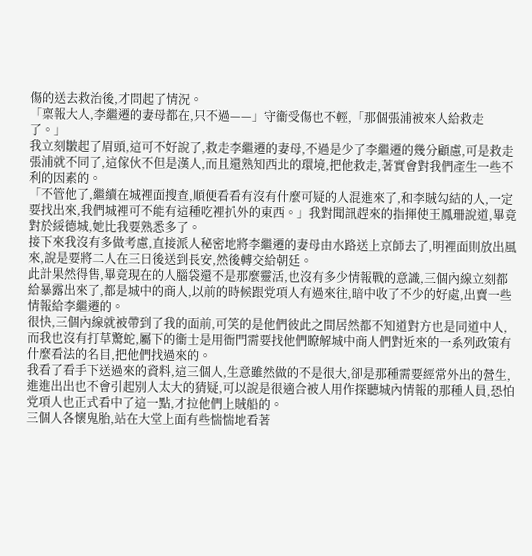傷的送去救治後,才問起了情況。
「稟報大人,李繼遷的妻母都在,只不過——」守衞受傷也不輕,「那個張浦被來人給救走了。」
我立刻皺起了眉頭,這可不好說了,救走李繼遷的妻母,不過是少了李繼遷的幾分顧慮,可是救走張浦就不同了,這傢伙不但是漢人,而且還熟知西北的環境,把他救走,著實會對我們產生一些不利的因素的。
「不管他了,繼續在城裡面搜查,順便看看有沒有什麼可疑的人混進來了,和李賊勾結的人,一定要找出來,我們城裡可不能有這種吃裡扒外的東西。」我對聞訊趕來的指揮使王鳳珊說道,畢竟對於綏德城,她比我要熟悉多了。
接下來我沒有多做考慮,直接派人秘密地將李繼遷的妻母由水路送上京師去了,明裡面則放出風來,說是要將二人在三日後送到長安,然後轉交給朝廷。
此計果然得售,畢竟現在的人腦袋還不是那麼靈活,也沒有多少情報戰的意識,三個內線立刻都給暴露出來了,都是城中的商人,以前的時候跟党項人有過來往,暗中收了不少的好處,出賣一些情報給李繼遷的。
很快,三個內線就被帶到了我的面前,可笑的是他們彼此之間居然都不知道對方也是同道中人,而我也沒有打草驚蛇,屬下的衞士是用衙門需要找他們瞭解城中商人們對近來的一系列政策有什麼看法的名目,把他們找過來的。
我看了看手下送過來的資料,這三個人,生意雖然做的不是很大,卻是那種需要經常外出的營生,進進出出也不會引起別人太大的猜疑,可以說是很適合被人用作探聽城內情報的那種人員,恐怕党項人也正式看中了這一點,才拉他們上賊船的。
三個人各懷鬼胎,站在大堂上面有些惴惴地看著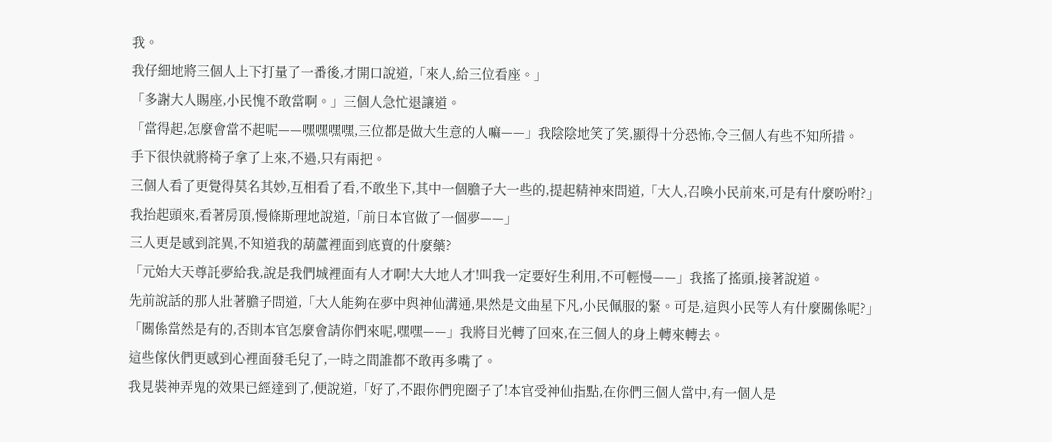我。
我仔細地將三個人上下打量了一番後,才開口說道,「來人,給三位看座。」
「多謝大人賜座,小民愧不敢當啊。」三個人急忙退讓道。
「當得起,怎麼會當不起呢——嘿嘿嘿嘿,三位都是做大生意的人嘛——」我陰陰地笑了笑,顯得十分恐怖,令三個人有些不知所措。
手下很快就將椅子拿了上來,不過,只有兩把。
三個人看了更覺得莫名其妙,互相看了看,不敢坐下,其中一個膽子大一些的,提起精神來問道,「大人,召喚小民前來,可是有什麼吩咐?」
我抬起頭來,看著房頂,慢條斯理地說道,「前日本官做了一個夢——」
三人更是感到詫異,不知道我的葫蘆裡面到底賣的什麼藥?
「元始大天尊託夢給我,說是我們城裡面有人才啊!大大地人才!叫我一定要好生利用,不可輕慢——」我搖了搖頭,接著說道。
先前說話的那人壯著膽子問道,「大人能夠在夢中與神仙溝通,果然是文曲星下凡,小民佩服的緊。可是,這與小民等人有什麼關係呢?」
「關係當然是有的,否則本官怎麼會請你們來呢,嘿嘿——」我將目光轉了回來,在三個人的身上轉來轉去。
這些傢伙們更感到心裡面發毛兒了,一時之間誰都不敢再多嘴了。
我見裝神弄鬼的效果已經達到了,便說道,「好了,不跟你們兜圈子了!本官受神仙指點,在你們三個人當中,有一個人是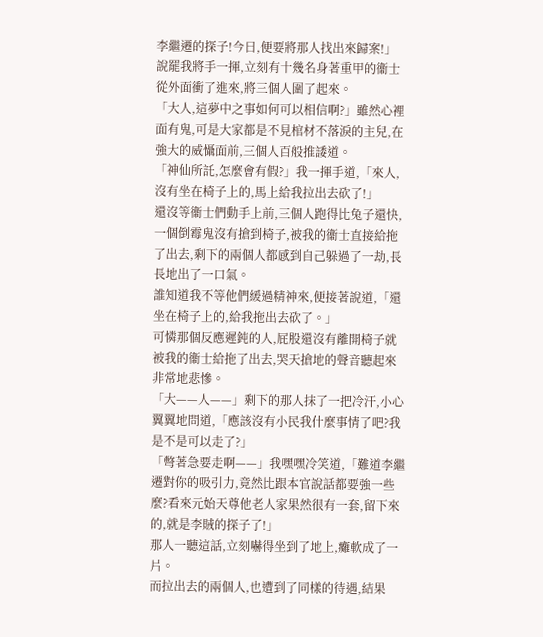李繼遷的探子!今日,便要將那人找出來歸案!」
說罷我將手一揮,立刻有十幾名身著重甲的衞士從外面衝了進來,將三個人圍了起來。
「大人,這夢中之事如何可以相信啊?」雖然心裡面有鬼,可是大家都是不見棺材不落淚的主兒,在強大的威懾面前,三個人百般推諉道。
「神仙所託,怎麼會有假?」我一揮手道,「來人,沒有坐在椅子上的,馬上給我拉出去砍了!」
還沒等衞士們動手上前,三個人跑得比兔子還快,一個倒霉鬼沒有搶到椅子,被我的衞士直接給拖了出去,剩下的兩個人都感到自己躲過了一劫,長長地出了一口氣。
誰知道我不等他們緩過精神來,便接著說道,「還坐在椅子上的,給我拖出去砍了。」
可憐那個反應遲鈍的人,屁股還沒有離開椅子就被我的衞士給拖了出去,哭天搶地的聲音聽起來非常地悲慘。
「大——人——」剩下的那人抹了一把冷汗,小心翼翼地問道,「應該沒有小民我什麼事情了吧?我是不是可以走了?」
「彆著急要走啊——」我嘿嘿冷笑道,「難道李繼遷對你的吸引力,竟然比跟本官說話都要強一些麼?看來元始天尊他老人家果然很有一套,留下來的,就是李賊的探子了!」
那人一聽這話,立刻嚇得坐到了地上,癱軟成了一片。
而拉出去的兩個人,也遭到了同樣的待遇,結果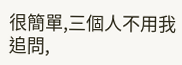很簡單,三個人不用我追問,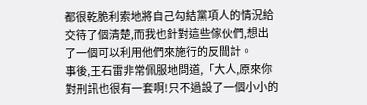都很乾脆利索地將自己勾結黨項人的情況給交待了個清楚,而我也針對這些傢伙們,想出了一個可以利用他們來施行的反間計。
事後,王石雷非常佩服地問道,「大人,原來你對刑訊也很有一套啊!只不過設了一個小小的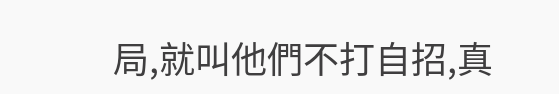局,就叫他們不打自招,真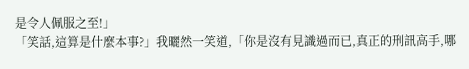是令人佩服之至!」
「笑話,這算是什麼本事?」我曬然一笑道,「你是沒有見識過而已,真正的刑訊高手,哪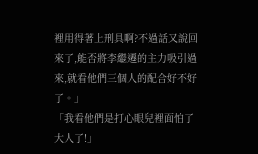裡用得著上刑具啊?不過話又說回來了,能否將李繼遷的主力吸引過來,就看他們三個人的配合好不好了。」
「我看他們是打心眼兒裡面怕了大人了!」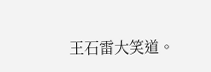王石雷大笑道。